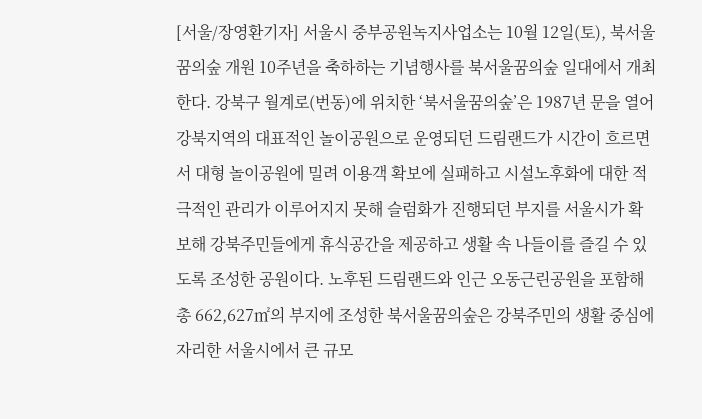[서울/장영환기자] 서울시 중부공원녹지사업소는 10월 12일(토), 북서울꿈의숲 개원 10주년을 축하하는 기념행사를 북서울꿈의숲 일대에서 개최한다. 강북구 월계로(번동)에 위치한 ‘북서울꿈의숲’은 1987년 문을 열어 강북지역의 대표적인 놀이공원으로 운영되던 드림랜드가 시간이 흐르면서 대형 놀이공원에 밀려 이용객 확보에 실패하고 시설노후화에 대한 적극적인 관리가 이루어지지 못해 슬럼화가 진행되던 부지를 서울시가 확보해 강북주민들에게 휴식공간을 제공하고 생활 속 나들이를 즐길 수 있도록 조성한 공원이다. 노후된 드림랜드와 인근 오동근린공원을 포함해 총 662,627㎡의 부지에 조성한 북서울꿈의숲은 강북주민의 생활 중심에 자리한 서울시에서 큰 규모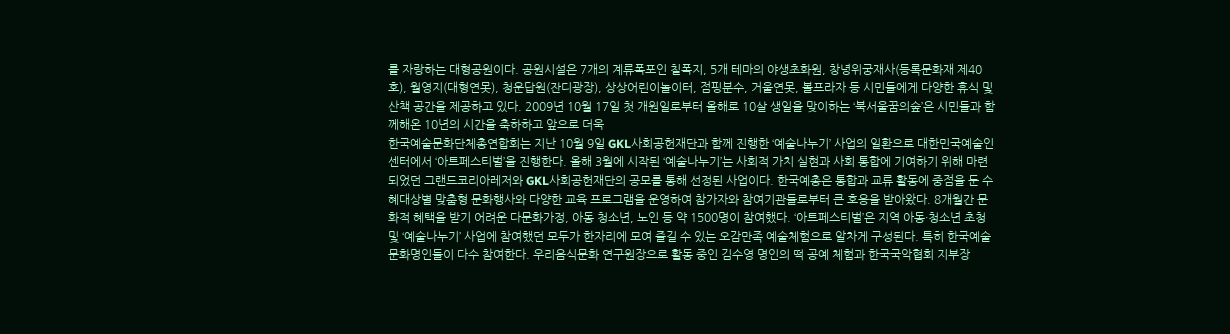를 자랑하는 대형공원이다. 공원시설은 7개의 계류폭포인 칠폭지, 5개 테마의 야생초화원, 창녕위궁재사(등록문화재 제40호), 월영지(대형연못), 청운답원(잔디광장), 상상어린이놀이터, 점핑분수, 거울연못, 볼프라자 등 시민들에게 다양한 휴식 및 산책 공간을 제공하고 있다. 2009년 10월 17일 첫 개원일로부터 올해로 10살 생일을 맞이하는 ‘북서울꿈의숲’은 시민들과 함께해온 10년의 시간을 축하하고 앞으로 더욱
한국예술문화단체총연합회는 지난 10월 9일 GKL사회공헌재단과 함께 진행한 ‘예술나누기’ 사업의 일환으로 대한민국예술인센터에서 ‘아트페스티벌’을 진행한다. 올해 3월에 시작된 ‘예술나누기’는 사회적 가치 실현과 사회 통합에 기여하기 위해 마련되었던 그랜드코리아레저와 GKL사회공헌재단의 공모를 통해 선정된 사업이다. 한국예총은 통합과 교류 활동에 중점을 둔 수혜대상별 맞춤형 문화행사와 다양한 교육 프로그램을 운영하여 참가자와 참여기관들로부터 큰 호응을 받아왔다. 8개월간 문화적 혜택을 받기 어려운 다문화가정, 아동 청소년, 노인 등 약 1500명이 참여했다. ‘아트페스티벌’은 지역 아동·청소년 초청 및 ‘예술나누기’ 사업에 참여했던 모두가 한자리에 모여 즐길 수 있는 오감만족 예술체험으로 알차게 구성된다. 특히 한국예술문화명인들이 다수 참여한다. 우리음식문화 연구원장으로 활동 중인 김수영 명인의 떡 공예 체험과 한국국악협회 지부장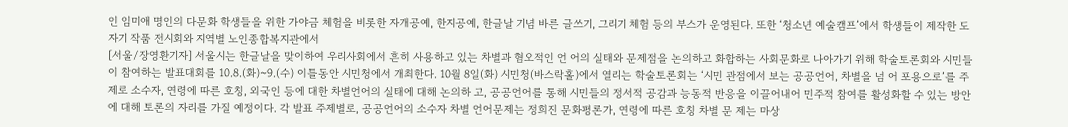인 임미애 명인의 다문화 학생들을 위한 가야금 체험을 비롯한 자개공예, 한지공예, 한글날 기념 바른 글쓰기, 그리기 체험 등의 부스가 운영된다. 또한 ‘청소년 예술캠프’에서 학생들이 제작한 도자기 작품 전시회와 지역별 노인종합복지관에서
[서울/장영환기자] 서울시는 한글날을 맞이하여 우리사회에서 흔히 사용하고 있는 차별과 혐오적인 언 어의 실태와 문제점을 논의하고 화합하는 사회문화로 나아가기 위해 학술토론회와 시민들이 참여하는 발표대회를 10.8.(화)~9.(수) 이틀동안 시민청에서 개최한다. 10월 8일(화) 시민청(바스락홀)에서 열리는 학술토론회는 ‘시민 관점에서 보는 공공언어, 차별을 넘 어 포용으로’를 주제로 소수자, 연령에 따른 호칭, 외국인 등에 대한 차별언어의 실태에 대해 논의하 고, 공공언어를 통해 시민들의 정서적 공감과 능동적 반응을 이끌어내어 민주적 참여를 활성화할 수 있는 방안에 대해 토론의 자리를 가질 예정이다. 각 발표 주제별로, 공공언어의 소수자 차별 언어문제는 정희진 문화평론가, 연령에 따른 호칭 차별 문 제는 마상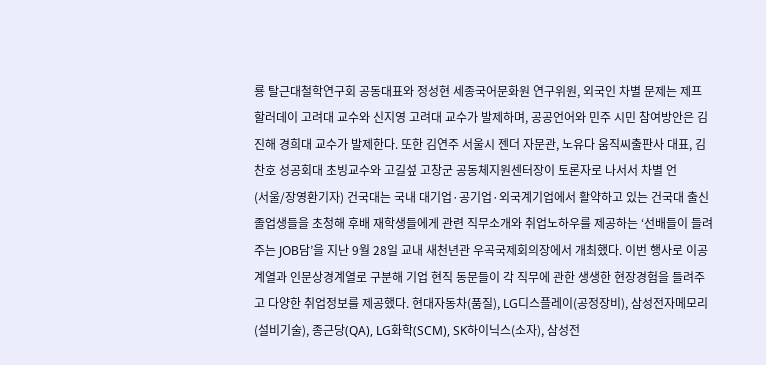룡 탈근대철학연구회 공동대표와 정성현 세종국어문화원 연구위원, 외국인 차별 문제는 제프 할러데이 고려대 교수와 신지영 고려대 교수가 발제하며, 공공언어와 민주 시민 참여방안은 김진해 경희대 교수가 발제한다. 또한 김연주 서울시 젠더 자문관, 노유다 움직씨출판사 대표, 김찬호 성공회대 초빙교수와 고길섶 고창군 공동체지원센터장이 토론자로 나서서 차별 언
(서울/장영환기자) 건국대는 국내 대기업·공기업·외국계기업에서 활약하고 있는 건국대 출신 졸업생들을 초청해 후배 재학생들에게 관련 직무소개와 취업노하우를 제공하는 ‘선배들이 들려주는 JOB담’을 지난 9월 28일 교내 새천년관 우곡국제회의장에서 개최했다. 이번 행사로 이공계열과 인문상경계열로 구분해 기업 현직 동문들이 각 직무에 관한 생생한 현장경험을 들려주고 다양한 취업정보를 제공했다. 현대자동차(품질), LG디스플레이(공정장비), 삼성전자메모리(설비기술), 종근당(QA), LG화학(SCM), SK하이닉스(소자), 삼성전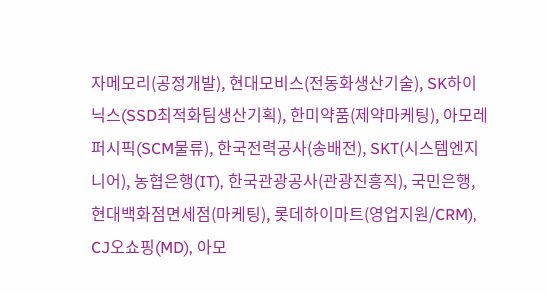자메모리(공정개발), 현대모비스(전동화생산기술), SK하이닉스(SSD최적화팀생산기획), 한미약품(제약마케팅), 아모레퍼시픽(SCM물류), 한국전력공사(송배전), SKT(시스템엔지니어), 농협은행(IT), 한국관광공사(관광진흥직), 국민은행, 현대백화점면세점(마케팅), 롯데하이마트(영업지원/CRM), CJ오쇼핑(MD), 아모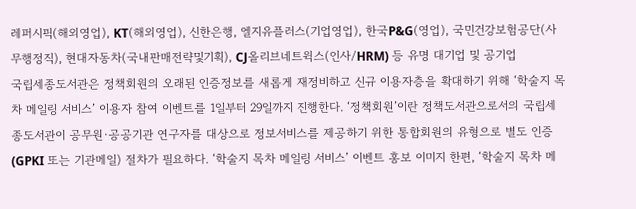레퍼시픽(해외영업), KT(해외영업), 신한은행, 엘지유플러스(기업영업), 한국P&G(영업), 국민건강보험공단(사무행정직), 현대자동차(국내판매전략및기획), CJ올리브네트윅스(인사/HRM) 등 유명 대기업 및 공기업
국립세종도서관은 정책회원의 오래된 인증정보를 새롭게 재정비하고 신규 이용자층을 확대하기 위해 ‘학술지 목차 메일링 서비스’ 이용자 참여 이벤트를 1일부터 29일까지 진행한다. ‘정책회원’이란 정책도서관으로서의 국립세종도서관이 공무원·공공기관 연구자를 대상으로 정보서비스를 제공하기 위한 통합회원의 유형으로 별도 인증(GPKI 또는 기관메일) 절차가 필요하다. ‘학술지 목차 메일링 서비스’ 이벤트 홍보 이미지 한편, ‘학술지 목차 메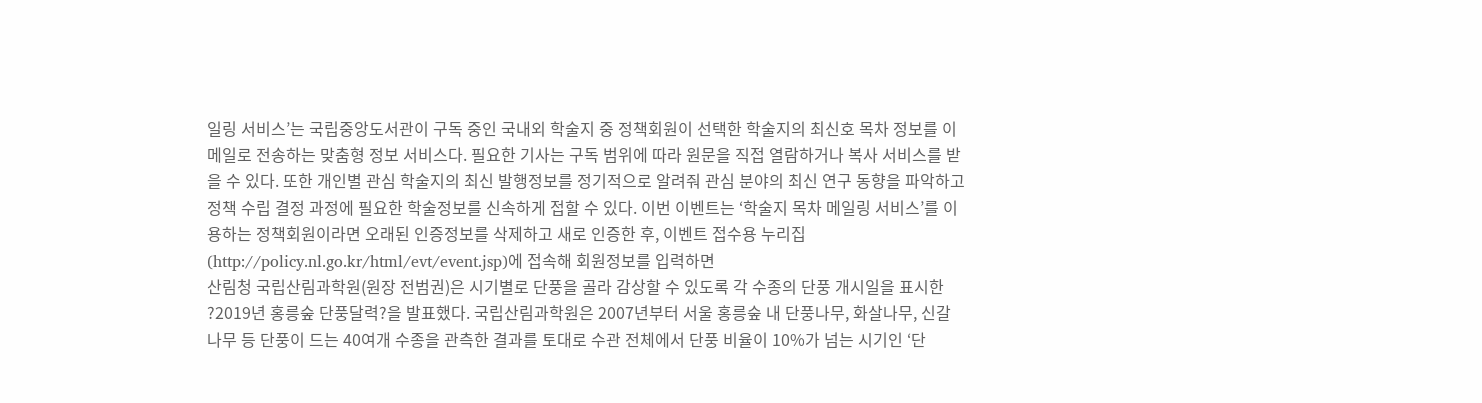일링 서비스’는 국립중앙도서관이 구독 중인 국내외 학술지 중 정책회원이 선택한 학술지의 최신호 목차 정보를 이메일로 전송하는 맞춤형 정보 서비스다. 필요한 기사는 구독 범위에 따라 원문을 직접 열람하거나 복사 서비스를 받을 수 있다. 또한 개인별 관심 학술지의 최신 발행정보를 정기적으로 알려줘 관심 분야의 최신 연구 동향을 파악하고 정책 수립 결정 과정에 필요한 학술정보를 신속하게 접할 수 있다. 이번 이벤트는 ‘학술지 목차 메일링 서비스’를 이용하는 정책회원이라면 오래된 인증정보를 삭제하고 새로 인증한 후, 이벤트 접수용 누리집(http://policy.nl.go.kr/html/evt/event.jsp)에 접속해 회원정보를 입력하면
산림청 국립산림과학원(원장 전범권)은 시기별로 단풍을 골라 감상할 수 있도록 각 수종의 단풍 개시일을 표시한 ?2019년 홍릉숲 단풍달력?을 발표했다. 국립산림과학원은 2007년부터 서울 홍릉숲 내 단풍나무, 화살나무, 신갈나무 등 단풍이 드는 40여개 수종을 관측한 결과를 토대로 수관 전체에서 단풍 비율이 10%가 넘는 시기인 ‘단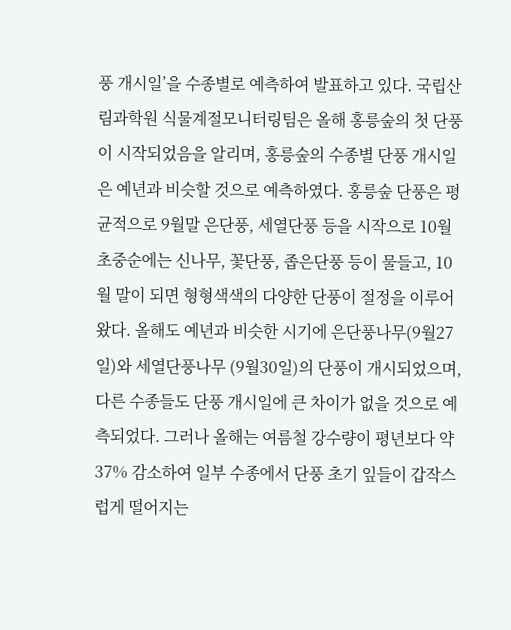풍 개시일’을 수종별로 예측하여 발표하고 있다. 국립산림과학원 식물계절모니터링팀은 올해 홍릉숲의 첫 단풍이 시작되었음을 알리며, 홍릉숲의 수종별 단풍 개시일은 예년과 비슷할 것으로 예측하였다. 홍릉숲 단풍은 평균적으로 9월말 은단풍, 세열단풍 등을 시작으로 10월 초중순에는 신나무, 꽃단풍, 좁은단풍 등이 물들고, 10월 말이 되면 형형색색의 다양한 단풍이 절정을 이루어 왔다. 올해도 예년과 비슷한 시기에 은단풍나무(9월27일)와 세열단풍나무 (9월30일)의 단풍이 개시되었으며, 다른 수종들도 단풍 개시일에 큰 차이가 없을 것으로 예측되었다. 그러나 올해는 여름철 강수량이 평년보다 약 37% 감소하여 일부 수종에서 단풍 초기 잎들이 갑작스럽게 떨어지는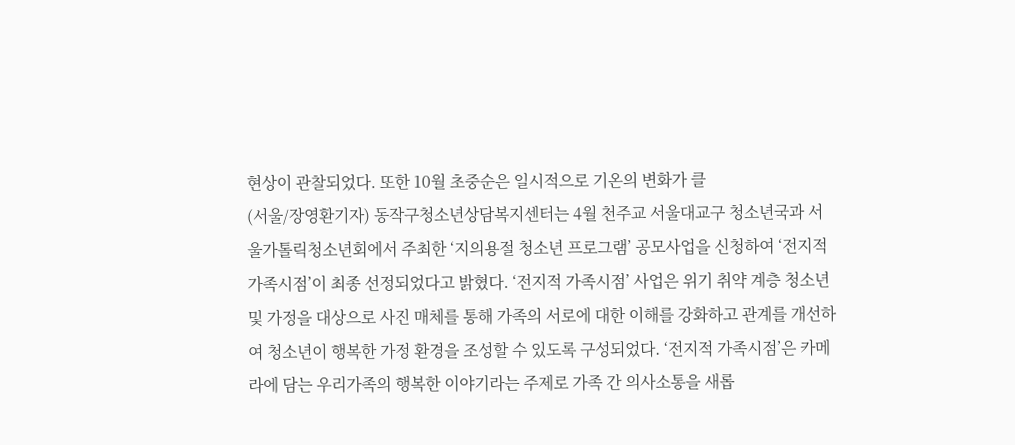현상이 관찰되었다. 또한 10월 초중순은 일시적으로 기온의 변화가 클
(서울/장영환기자) 동작구청소년상담복지센터는 4월 천주교 서울대교구 청소년국과 서울가톨릭청소년회에서 주최한 ‘지의용절 청소년 프로그램’ 공모사업을 신청하여 ‘전지적 가족시점’이 최종 선정되었다고 밝혔다. ‘전지적 가족시점’ 사업은 위기 취약 계층 청소년 및 가정을 대상으로 사진 매체를 통해 가족의 서로에 대한 이해를 강화하고 관계를 개선하여 청소년이 행복한 가정 환경을 조성할 수 있도록 구성되었다. ‘전지적 가족시점’은 카메라에 담는 우리가족의 행복한 이야기라는 주제로 가족 간 의사소통을 새롭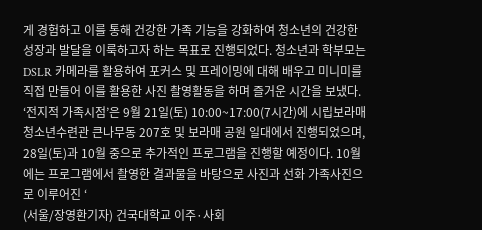게 경험하고 이를 통해 건강한 가족 기능을 강화하여 청소년의 건강한 성장과 발달을 이룩하고자 하는 목표로 진행되었다. 청소년과 학부모는 DSLR 카메라를 활용하여 포커스 및 프레이밍에 대해 배우고 미니미를 직접 만들어 이를 활용한 사진 촬영활동을 하며 즐거운 시간을 보냈다. ‘전지적 가족시점’은 9월 21일(토) 10:00~17:00(7시간)에 시립보라매청소년수련관 큰나무동 207호 및 보라매 공원 일대에서 진행되었으며, 28일(토)과 10월 중으로 추가적인 프로그램을 진행할 예정이다. 10월에는 프로그램에서 촬영한 결과물을 바탕으로 사진과 선화 가족사진으로 이루어진 ‘
(서울/장영환기자) 건국대학교 이주·사회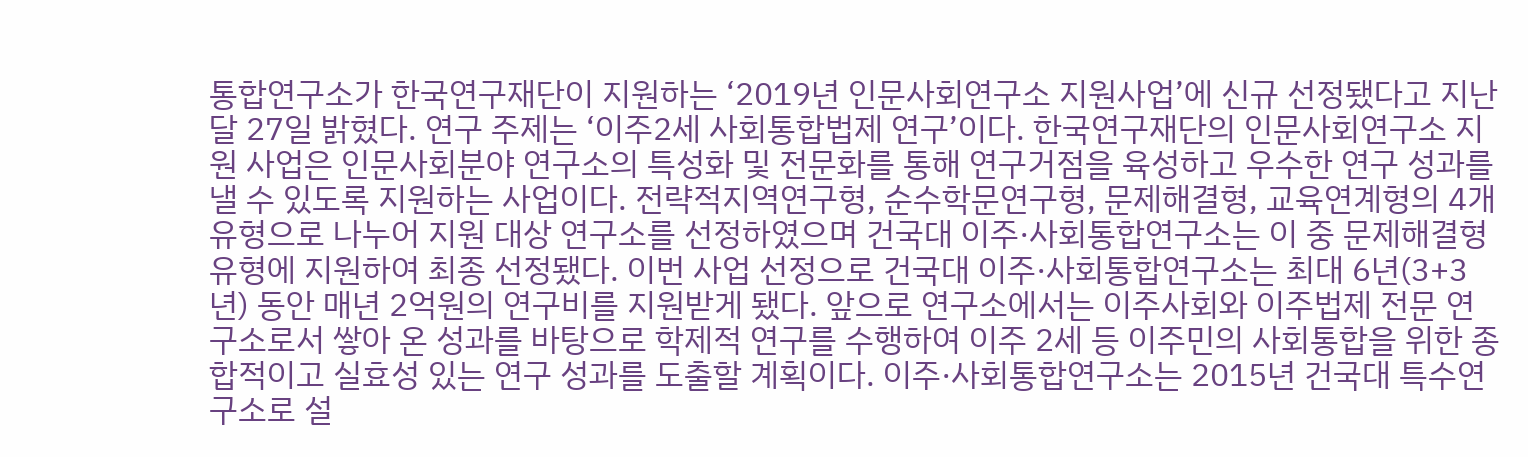통합연구소가 한국연구재단이 지원하는 ‘2019년 인문사회연구소 지원사업’에 신규 선정됐다고 지난 달 27일 밝혔다. 연구 주제는 ‘이주2세 사회통합법제 연구’이다. 한국연구재단의 인문사회연구소 지원 사업은 인문사회분야 연구소의 특성화 및 전문화를 통해 연구거점을 육성하고 우수한 연구 성과를 낼 수 있도록 지원하는 사업이다. 전략적지역연구형, 순수학문연구형, 문제해결형, 교육연계형의 4개 유형으로 나누어 지원 대상 연구소를 선정하였으며 건국대 이주·사회통합연구소는 이 중 문제해결형 유형에 지원하여 최종 선정됐다. 이번 사업 선정으로 건국대 이주·사회통합연구소는 최대 6년(3+3년) 동안 매년 2억원의 연구비를 지원받게 됐다. 앞으로 연구소에서는 이주사회와 이주법제 전문 연구소로서 쌓아 온 성과를 바탕으로 학제적 연구를 수행하여 이주 2세 등 이주민의 사회통합을 위한 종합적이고 실효성 있는 연구 성과를 도출할 계획이다. 이주·사회통합연구소는 2015년 건국대 특수연구소로 설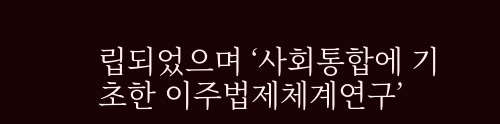립되었으며 ‘사회통합에 기초한 이주법제체계연구’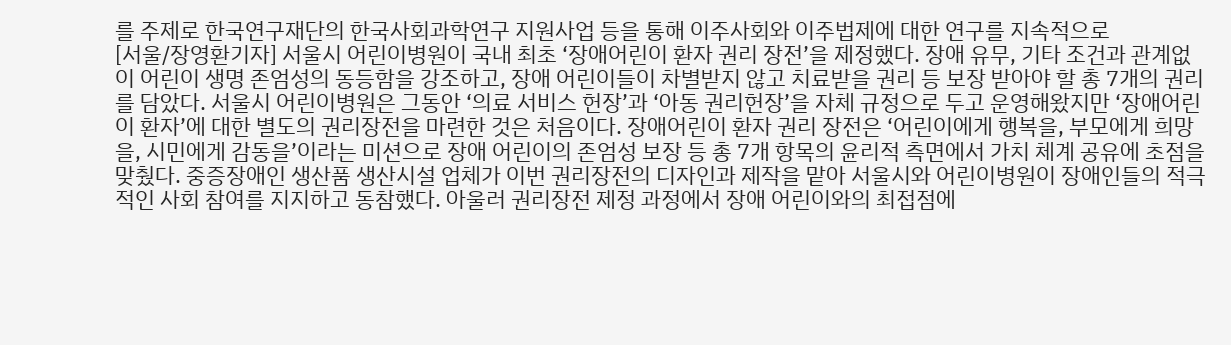를 주제로 한국연구재단의 한국사회과학연구 지원사업 등을 통해 이주사회와 이주법제에 대한 연구를 지속적으로
[서울/장영환기자] 서울시 어린이병원이 국내 최초 ‘장애어린이 환자 권리 장전’을 제정했다. 장애 유무, 기타 조건과 관계없이 어린이 생명 존엄성의 동등함을 강조하고, 장애 어린이들이 차별받지 않고 치료받을 권리 등 보장 받아야 할 총 7개의 권리를 담았다. 서울시 어린이병원은 그동안 ‘의료 서비스 헌장’과 ‘아동 권리헌장’을 자체 규정으로 두고 운영해왔지만 ‘장애어린이 환자’에 대한 별도의 권리장전을 마련한 것은 처음이다. 장애어린이 환자 권리 장전은 ‘어린이에게 행복을, 부모에게 희망을, 시민에게 감동을’이라는 미션으로 장애 어린이의 존엄성 보장 등 총 7개 항목의 윤리적 측면에서 가치 체계 공유에 초점을 맞췄다. 중증장애인 생산품 생산시설 업체가 이번 권리장전의 디자인과 제작을 맡아 서울시와 어린이병원이 장애인들의 적극적인 사회 참여를 지지하고 동참했다. 아울러 권리장전 제정 과정에서 장애 어린이와의 최접점에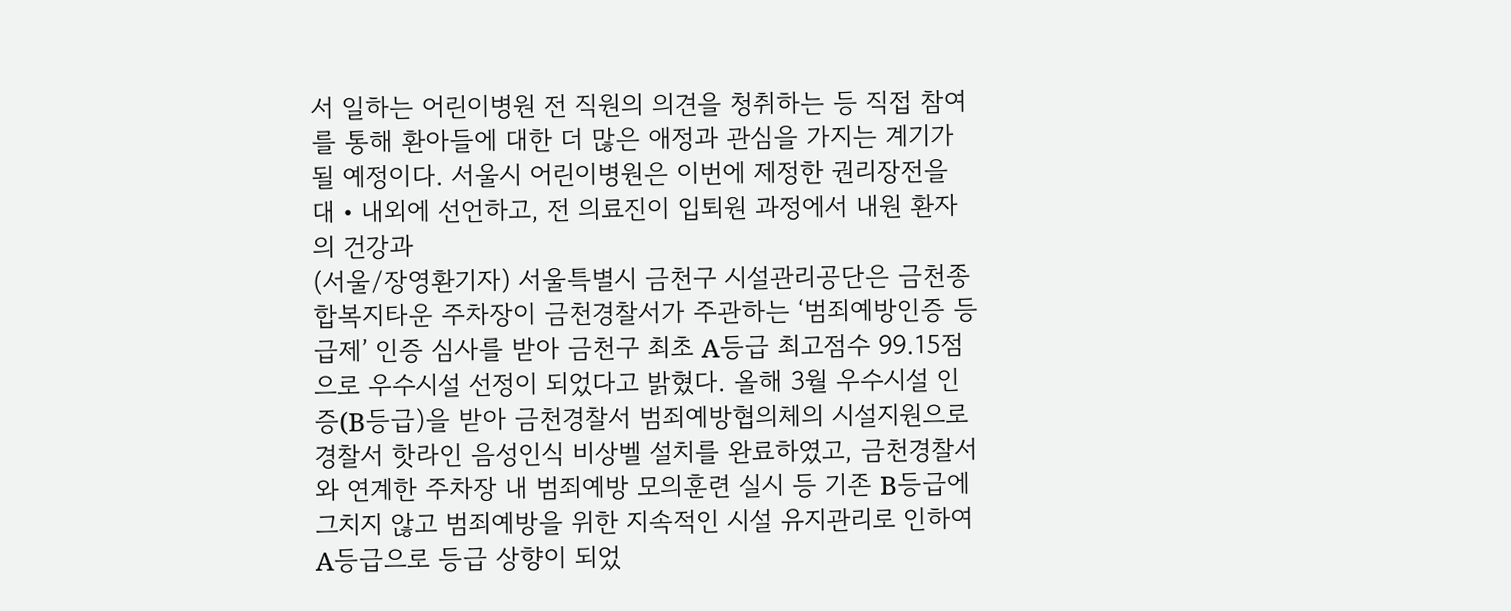서 일하는 어린이병원 전 직원의 의견을 청취하는 등 직접 참여를 통해 환아들에 대한 더 많은 애정과 관심을 가지는 계기가 될 예정이다. 서울시 어린이병원은 이번에 제정한 권리장전을 대‧내외에 선언하고, 전 의료진이 입퇴원 과정에서 내원 환자의 건강과
(서울/장영환기자) 서울특별시 금천구 시설관리공단은 금천종합복지타운 주차장이 금천경찰서가 주관하는 ‘범죄예방인증 등급제’ 인증 심사를 받아 금천구 최초 A등급 최고점수 99.15점으로 우수시설 선정이 되었다고 밝혔다. 올해 3월 우수시설 인증(B등급)을 받아 금천경찰서 범죄예방협의체의 시설지원으로 경찰서 핫라인 음성인식 비상벨 설치를 완료하였고, 금천경찰서와 연계한 주차장 내 범죄예방 모의훈련 실시 등 기존 B등급에 그치지 않고 범죄예방을 위한 지속적인 시설 유지관리로 인하여 A등급으로 등급 상향이 되었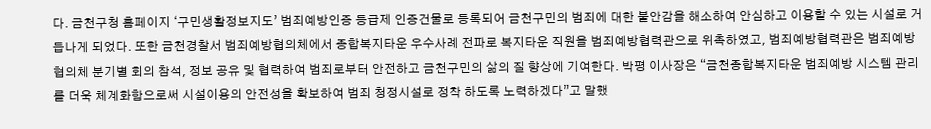다. 금천구청 홈페이지 ‘구민생활정보지도’ 범죄예방인증 등급제 인증건물로 등록되어 금천구민의 범죄에 대한 불안감을 해소하여 안심하고 이용할 수 있는 시설로 거듭나게 되었다. 또한 금천경찰서 범죄예방협의체에서 종합복지타운 우수사례 전파로 복지타운 직원을 범죄예방협력관으로 위촉하였고, 범죄예방협력관은 범죄예방 협의체 분기별 회의 참석, 정보 공유 및 협력하여 범죄로부터 안전하고 금천구민의 삶의 질 향상에 기여한다. 박평 이사장은 “금천종합복지타운 범죄예방 시스템 관리를 더욱 체계화함으로써 시설이용의 안전성을 확보하여 범죄 청정시설로 정착 하도록 노력하겠다”고 말했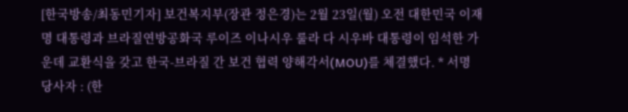[한국방송/최동민기자] 보건복지부(장관 정은경)는 2월 23일(월) 오전 대한민국 이재명 대통령과 브라질연방공화국 루이즈 이나시우 룰라 다 시우바 대통령이 임석한 가운데 교환식을 갖고 한국-브라질 간 보건 협력 양해각서(MOU)를 체결했다. * 서명 당사자 : (한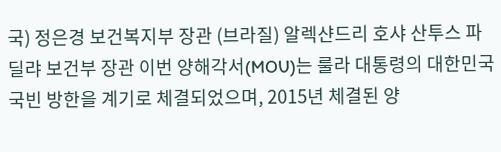국) 정은경 보건복지부 장관 (브라질) 알렉샨드리 호샤 산투스 파딜랴 보건부 장관 이번 양해각서(MOU)는 룰라 대통령의 대한민국 국빈 방한을 계기로 체결되었으며, 2015년 체결된 양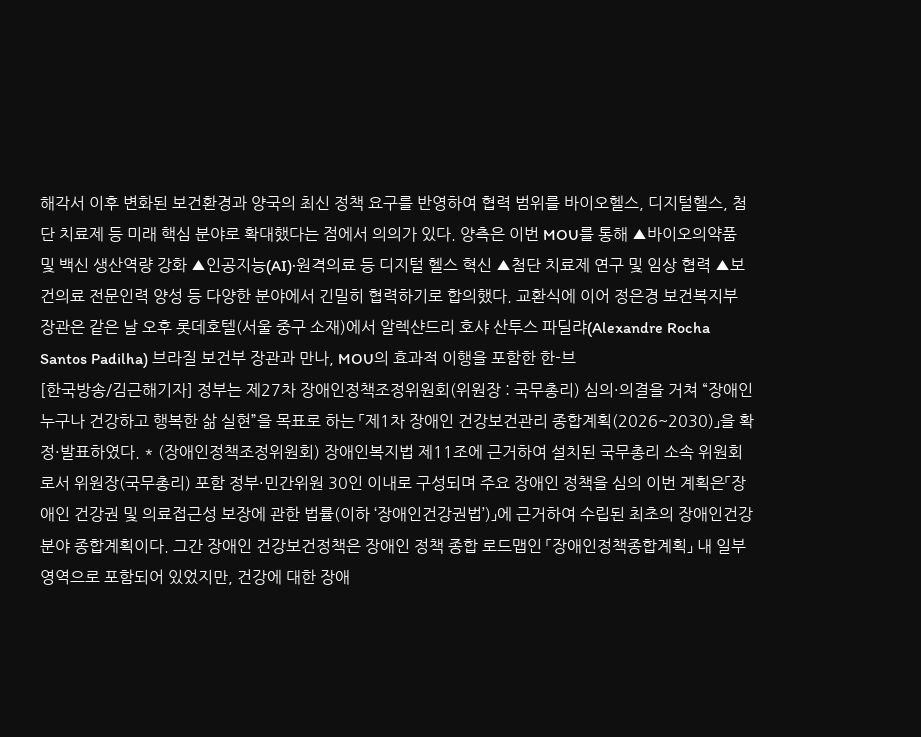해각서 이후 변화된 보건환경과 양국의 최신 정책 요구를 반영하여 협력 범위를 바이오헬스, 디지털헬스, 첨단 치료제 등 미래 핵심 분야로 확대했다는 점에서 의의가 있다. 양측은 이번 MOU를 통해 ▲바이오의약품 및 백신 생산역량 강화 ▲인공지능(AI)·원격의료 등 디지털 헬스 혁신 ▲첨단 치료제 연구 및 임상 협력 ▲보건의료 전문인력 양성 등 다양한 분야에서 긴밀히 협력하기로 합의했다. 교환식에 이어 정은경 보건복지부 장관은 같은 날 오후 롯데호텔(서울 중구 소재)에서 알렉샨드리 호샤 산투스 파딜랴(Alexandre Rocha Santos Padilha) 브라질 보건부 장관과 만나, MOU의 효과적 이행을 포함한 한-브
[한국방송/김근해기자] 정부는 제27차 장애인정책조정위원회(위원장 : 국무총리) 심의·의결을 거쳐 “장애인 누구나 건강하고 행복한 삶 실현”을 목표로 하는 「제1차 장애인 건강보건관리 종합계획(2026~2030)」을 확정·발표하였다. * (장애인정책조정위원회) 장애인복지법 제11조에 근거하여 설치된 국무총리 소속 위원회로서 위원장(국무총리) 포함 정부·민간위원 30인 이내로 구성되며 주요 장애인 정책을 심의 이번 계획은「장애인 건강권 및 의료접근성 보장에 관한 법률(이하 ‘장애인건강권법’)」에 근거하여 수립된 최초의 장애인건강 분야 종합계획이다. 그간 장애인 건강보건정책은 장애인 정책 종합 로드맵인 「장애인정책종합계획」 내 일부 영역으로 포함되어 있었지만, 건강에 대한 장애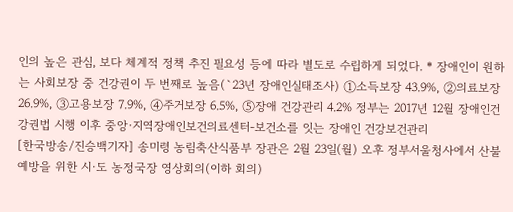인의 높은 관심, 보다 체계적 정책 추진 필요성 등에 따라 별도로 수립하게 되었다. * 장애인이 원하는 사회보장 중 건강권이 두 번째로 높음(`23년 장애인실태조사) ①소득보장 43.9%, ②의료보장 26.9%, ③고용보장 7.9%, ④주거보장 6.5%, ⑤장애 건강관리 4.2% 정부는 2017년 12월 장애인건강권법 시행 이후 중앙·지역장애인보건의료센터-보건소를 잇는 장애인 건강보건관리
[한국방송/진승백기자] 송미령 농림축산식품부 장관은 2월 23일(월) 오후 정부서울청사에서 산불 예방을 위한 시·도 농정국장 영상회의(이하 회의)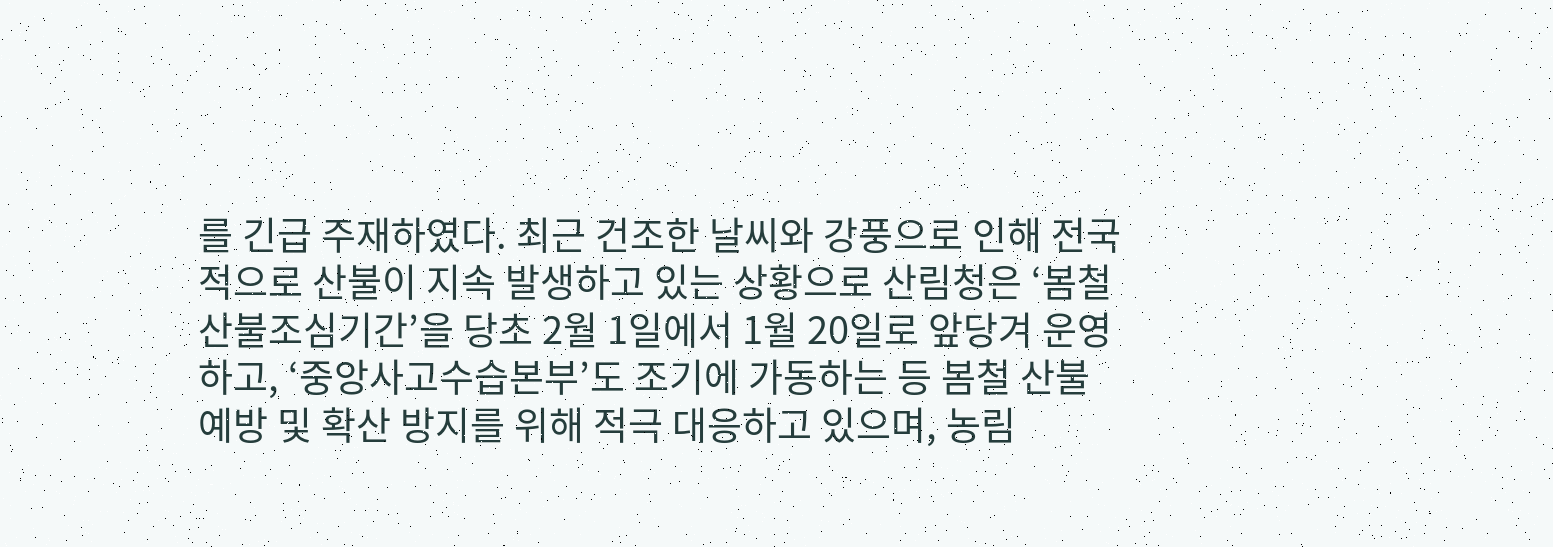를 긴급 주재하였다. 최근 건조한 날씨와 강풍으로 인해 전국적으로 산불이 지속 발생하고 있는 상황으로 산림청은 ‘봄철 산불조심기간’을 당초 2월 1일에서 1월 20일로 앞당겨 운영하고, ‘중앙사고수습본부’도 조기에 가동하는 등 봄철 산불 예방 및 확산 방지를 위해 적극 대응하고 있으며, 농림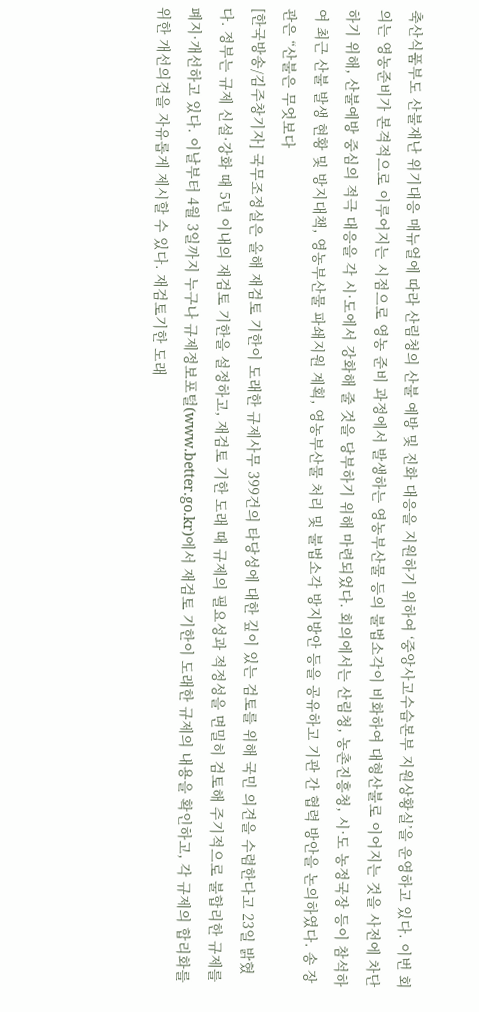축산식품부도 산불재난 위기대응 매뉴얼에 따라 산림청의 산불 예방 및 진화 대응을 지원하기 위하여 ‘중앙사고수습본부 지원상황실’을 운영하고 있다. 이번 회의는 영농준비가 본격적으로 이루어지는 시점으로 영농 준비 과정에서 발생하는 영농부산물 등의 불법소각이 비화하여 대형산불로 이어지는 것을 사전에 차단하기 위해, 산불예방 중심의 적극 대응을 각 시·도에서 강화해 줄 것을 당부하기 위해 마련되었다. 회의에서는 산림청, 농촌진흥청, 시·도 농정국장 등이 참석하여 최근 산불 발생 현황 및 방지대책, 영농부산물 파쇄지원 계획, 영농부산물 처리 및 불법소각 방지방안 등을 공유하고 기관 간 협력 방안을 논의하였다. 송 장관은 “산불은 무엇보다
[한국방송/김주창기자] 국무조정실은 올해 재검토 기한이 도래한 규제사무 399건의 타당성에 대한 깊이 있는 검토를 위해 국민 의견을 수렴한다고 23일 밝혔다. 정부는 규제 신설·강화 때 5년 이내의 재검토 기한을 설정하고, 재검토 기한 도래 때 규제의 필요성과 적정성을 면밀히 검토해 주기적으로 불합리한 규제를 폐지·개선하고 있다. 이날부터 4월 3일까지 누구나 규제정보포털(www.better.go.kr)에서 재검토 기한이 도래한 규제의 내용을 확인하고, 각 규제의 합리화를 위한 개선의견을 자유롭게 제시할 수 있다. 재검토기한 도래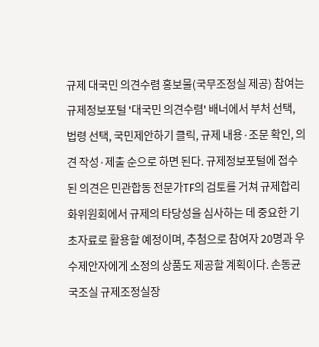규제 대국민 의견수렴 홍보물(국무조정실 제공) 참여는 규제정보포털 '대국민 의견수렴' 배너에서 부처 선택, 법령 선택, 국민제안하기 클릭, 규제 내용·조문 확인, 의견 작성·제출 순으로 하면 된다. 규제정보포털에 접수된 의견은 민관합동 전문가TF의 검토를 거쳐 규제합리화위원회에서 규제의 타당성을 심사하는 데 중요한 기초자료로 활용할 예정이며, 추첨으로 참여자 20명과 우수제안자에게 소정의 상품도 제공할 계획이다. 손동균 국조실 규제조정실장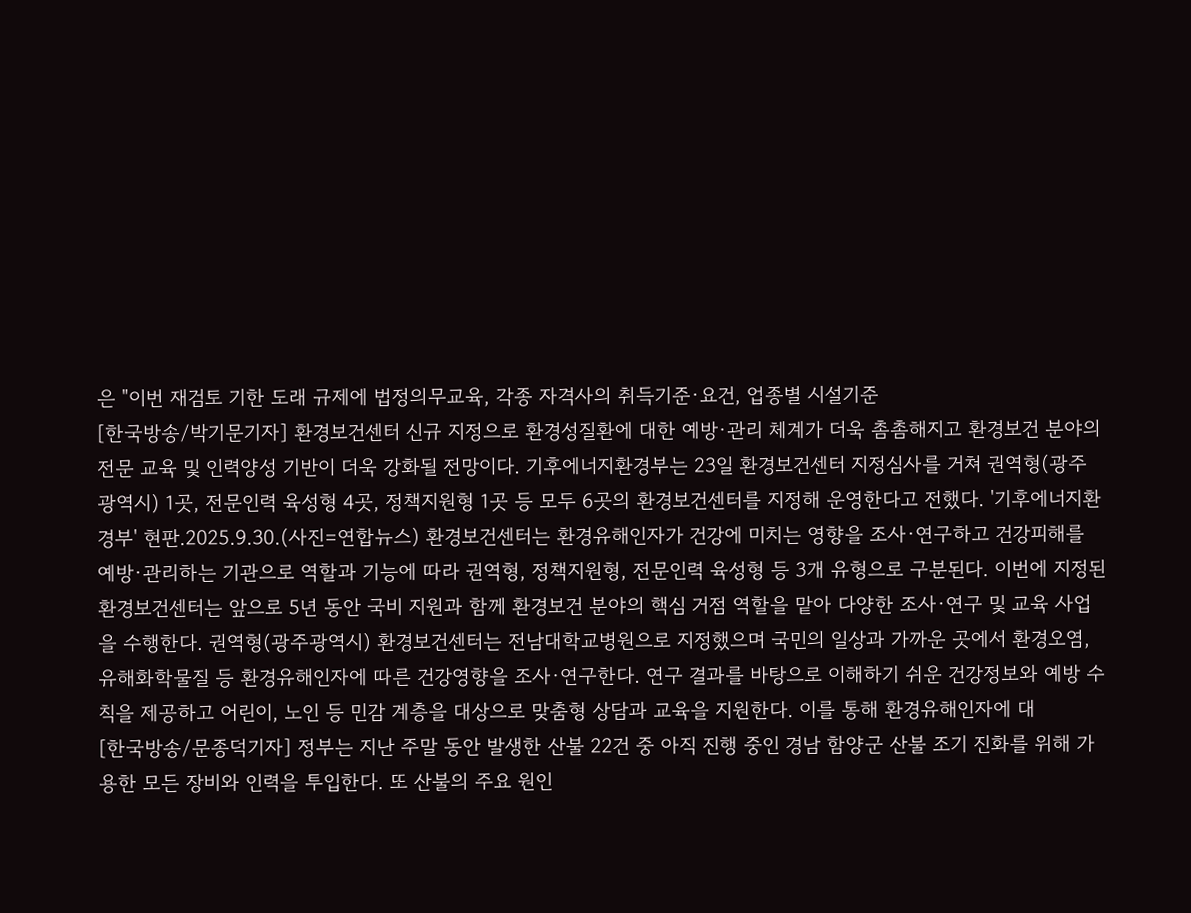은 "이번 재검토 기한 도래 규제에 법정의무교육, 각종 자격사의 취득기준·요건, 업종별 시설기준
[한국방송/박기문기자] 환경보건센터 신규 지정으로 환경성질환에 대한 예방·관리 체계가 더욱 촘촘해지고 환경보건 분야의 전문 교육 및 인력양성 기반이 더욱 강화될 전망이다. 기후에너지환경부는 23일 환경보건센터 지정심사를 거쳐 권역형(광주광역시) 1곳, 전문인력 육성형 4곳, 정책지원형 1곳 등 모두 6곳의 환경보건센터를 지정해 운영한다고 전했다. '기후에너지환경부' 현판.2025.9.30.(사진=연합뉴스) 환경보건센터는 환경유해인자가 건강에 미치는 영향을 조사·연구하고 건강피해를 예방·관리하는 기관으로 역할과 기능에 따라 권역형, 정책지원형, 전문인력 육성형 등 3개 유형으로 구분된다. 이번에 지정된 환경보건센터는 앞으로 5년 동안 국비 지원과 함께 환경보건 분야의 핵심 거점 역할을 맡아 다양한 조사·연구 및 교육 사업을 수행한다. 권역형(광주광역시) 환경보건센터는 전남대학교병원으로 지정했으며 국민의 일상과 가까운 곳에서 환경오염, 유해화학물질 등 환경유해인자에 따른 건강영향을 조사·연구한다. 연구 결과를 바탕으로 이해하기 쉬운 건강정보와 예방 수칙을 제공하고 어린이, 노인 등 민감 계층을 대상으로 맞춤형 상담과 교육을 지원한다. 이를 통해 환경유해인자에 대
[한국방송/문종덕기자] 정부는 지난 주말 동안 발생한 산불 22건 중 아직 진행 중인 경남 함양군 산불 조기 진화를 위해 가용한 모든 장비와 인력을 투입한다. 또 산불의 주요 원인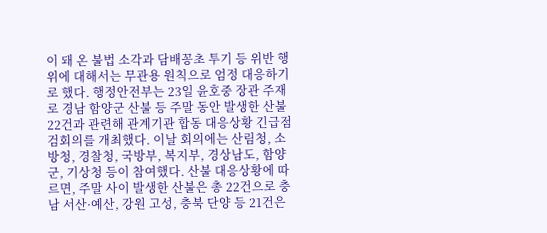이 돼 온 불법 소각과 담배꽁초 투기 등 위반 행위에 대해서는 무관용 원칙으로 엄정 대응하기로 했다. 행정안전부는 23일 윤호중 장관 주재로 경남 함양군 산불 등 주말 동안 발생한 산불 22건과 관련해 관계기관 합동 대응상황 긴급점검회의를 개최했다. 이날 회의에는 산림청, 소방청, 경찰청, 국방부, 복지부, 경상남도, 함양군, 기상청 등이 참여했다. 산불 대응상황에 따르면, 주말 사이 발생한 산불은 총 22건으로 충남 서산·예산, 강원 고성, 충북 단양 등 21건은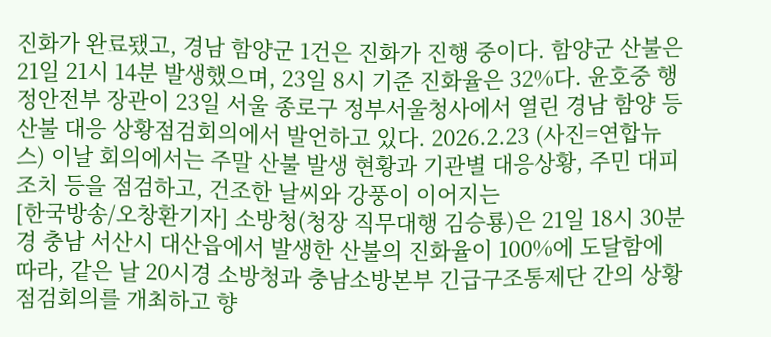진화가 완료됐고, 경남 함양군 1건은 진화가 진행 중이다. 함양군 산불은 21일 21시 14분 발생했으며, 23일 8시 기준 진화율은 32%다. 윤호중 행정안전부 장관이 23일 서울 종로구 정부서울청사에서 열린 경남 함양 등 산불 대응 상황점검회의에서 발언하고 있다. 2026.2.23 (사진=연합뉴스) 이날 회의에서는 주말 산불 발생 현황과 기관별 대응상황, 주민 대피 조치 등을 점검하고, 건조한 날씨와 강풍이 이어지는
[한국방송/오창환기자] 소방청(청장 직무대행 김승룡)은 21일 18시 30분경 충남 서산시 대산읍에서 발생한 산불의 진화율이 100%에 도달함에 따라, 같은 날 20시경 소방청과 충남소방본부 긴급구조통제단 간의 상황점검회의를 개최하고 향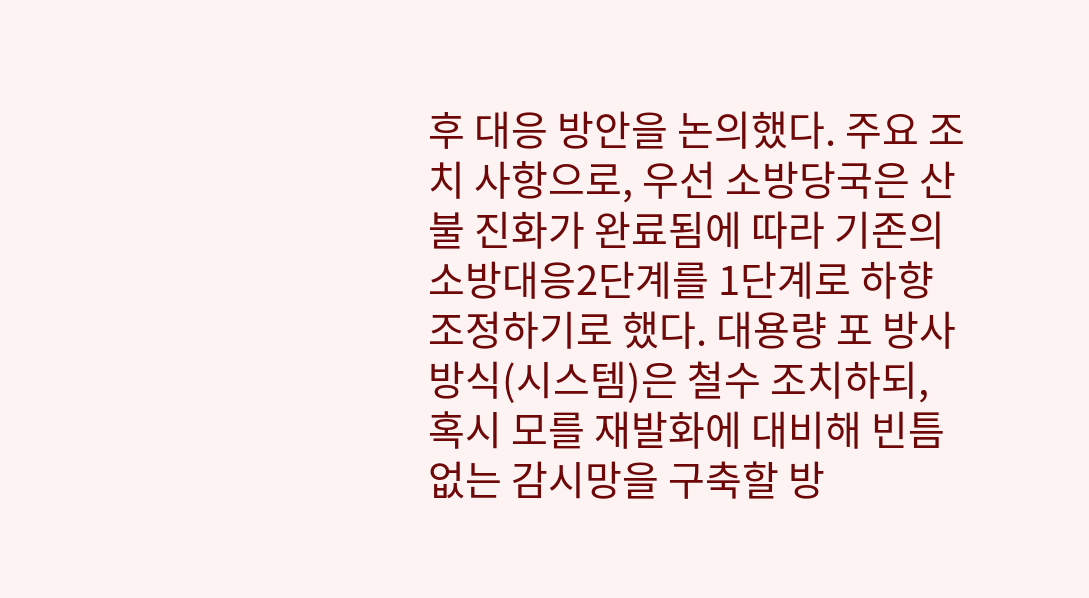후 대응 방안을 논의했다. 주요 조치 사항으로, 우선 소방당국은 산불 진화가 완료됨에 따라 기존의 소방대응2단계를 1단계로 하향 조정하기로 했다. 대용량 포 방사방식(시스템)은 철수 조치하되, 혹시 모를 재발화에 대비해 빈틈없는 감시망을 구축할 방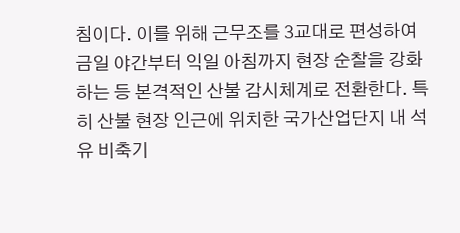침이다. 이를 위해 근무조를 3교대로 편성하여 금일 야간부터 익일 아침까지 현장 순찰을 강화하는 등 본격적인 산불 감시체계로 전환한다. 특히 산불 현장 인근에 위치한 국가산업단지 내 석유 비축기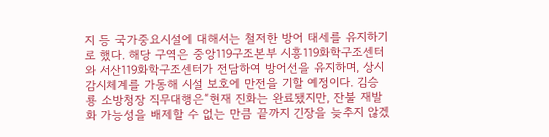지 등 국가중요시설에 대해서는 철저한 방어 태세를 유지하기로 했다. 해당 구역은 중앙119구조본부 시흥119화학구조센터와 서산119화학구조센터가 전담하여 방어선을 유지하며, 상시 감시체계를 가동해 시설 보호에 만전을 기할 예정이다. 김승룡 소방청장 직무대행은“현재 진화는 완료됐지만, 잔불 재발화 가능성을 배제할 수 없는 만큼 끝까지 긴장을 늦추지 않겠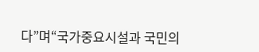다”며“국가중요시설과 국민의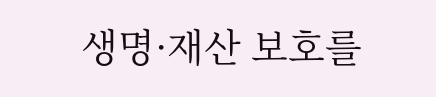생명·재산 보호를